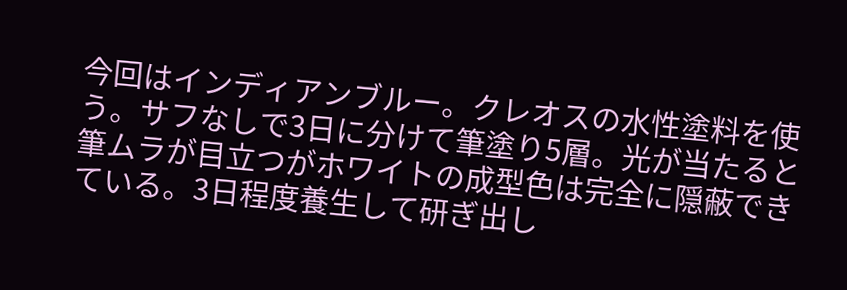今回はインディアンブルー。クレオスの水性塗料を使う。サフなしで3日に分けて筆塗り5層。光が当たると筆ムラが目立つがホワイトの成型色は完全に隠蔽できている。3日程度養生して研ぎ出し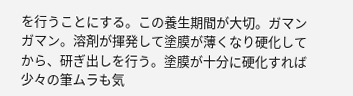を行うことにする。この養生期間が大切。ガマンガマン。溶剤が揮発して塗膜が薄くなり硬化してから、研ぎ出しを行う。塗膜が十分に硬化すれば少々の筆ムラも気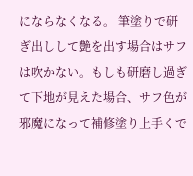にならなくなる。 筆塗りで研ぎ出しして艶を出す場合はサフは吹かない。もしも研磨し過ぎて下地が見えた場合、サフ色が邪魔になって補修塗り上手くで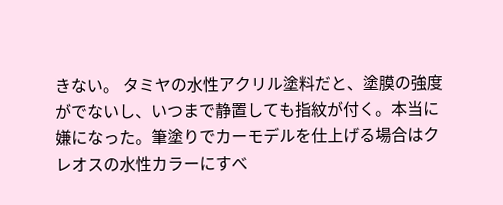きない。 タミヤの水性アクリル塗料だと、塗膜の強度がでないし、いつまで静置しても指紋が付く。本当に嫌になった。筆塗りでカーモデルを仕上げる場合はクレオスの水性カラーにすべ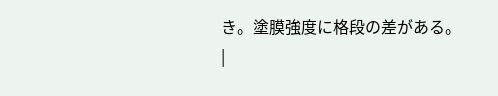き。塗膜強度に格段の差がある。 |